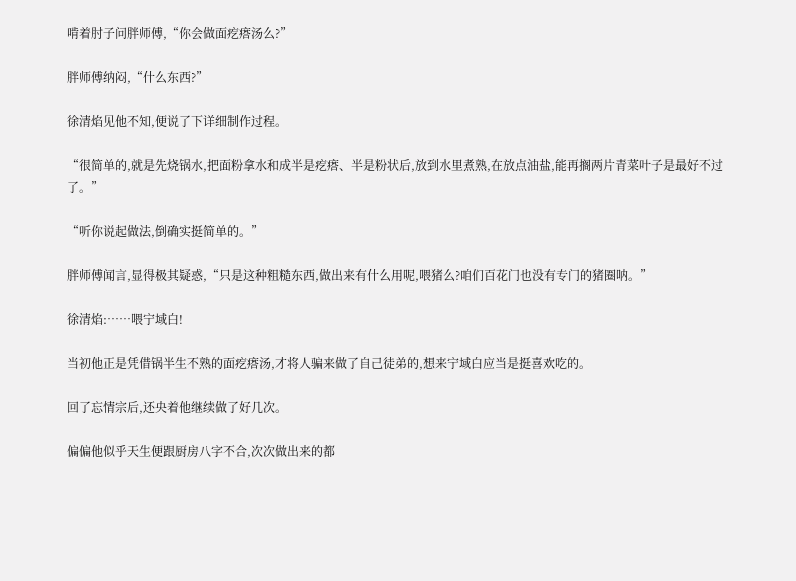啃着肘子问胖师傅,“你会做面疙瘩汤么?”

胖师傅纳闷,“什么东西?”

徐清焰见他不知,便说了下详细制作过程。

“很简单的,就是先烧锅水,把面粉拿水和成半是疙瘩、半是粉状后,放到水里煮熟,在放点油盐,能再搁两片青菜叶子是最好不过了。”

“听你说起做法,倒确实挺简单的。”

胖师傅闻言,显得极其疑惑,“只是这种粗糙东西,做出来有什么用呢,喂猪么?咱们百花门也没有专门的猪圈呐。”

徐清焰:……喂宁域白!

当初他正是凭借锅半生不熟的面疙瘩汤,才将人骗来做了自己徒弟的,想来宁域白应当是挺喜欢吃的。

回了忘情宗后,还央着他继续做了好几次。

偏偏他似乎天生便跟厨房八字不合,次次做出来的都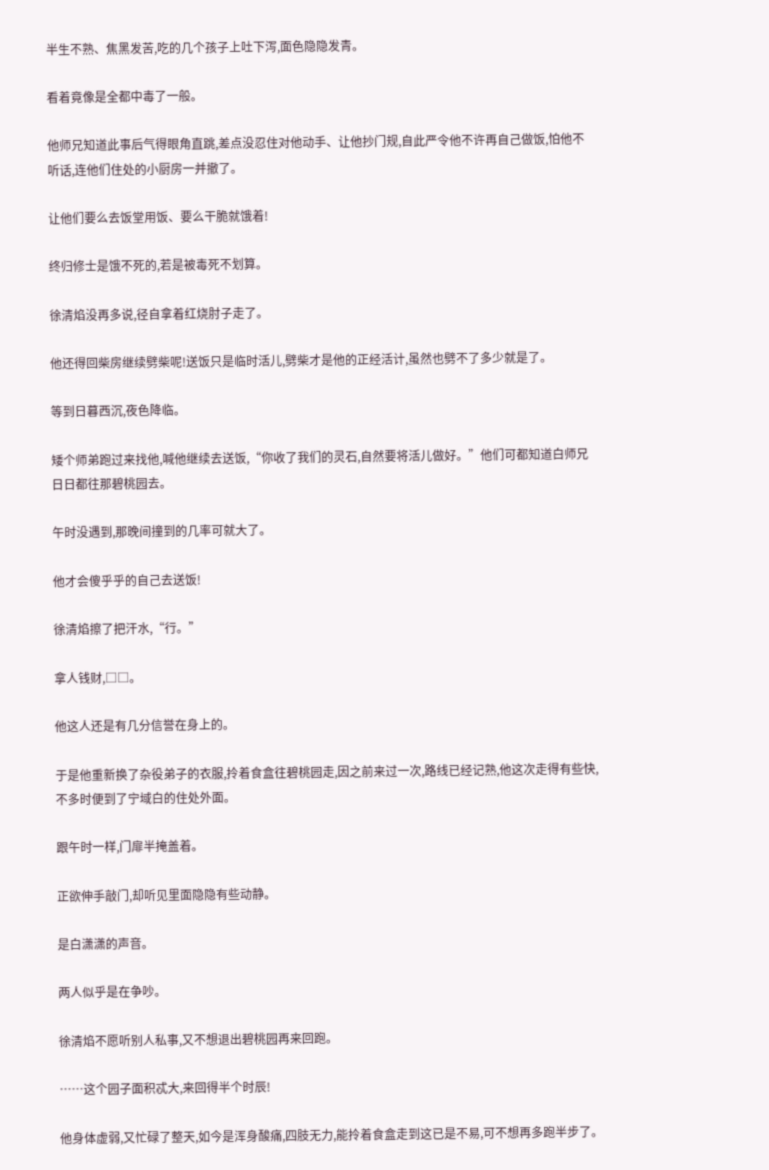半生不熟、焦黑发苦,吃的几个孩子上吐下泻,面色隐隐发青。

看着竟像是全都中毒了一般。

他师兄知道此事后气得眼角直跳,差点没忍住对他动手、让他抄门规,自此严令他不许再自己做饭,怕他不听话,连他们住处的小厨房一并撤了。

让他们要么去饭堂用饭、要么干脆就饿着!

终归修士是饿不死的,若是被毒死不划算。

徐清焰没再多说,径自拿着红烧肘子走了。

他还得回柴房继续劈柴呢!送饭只是临时活儿,劈柴才是他的正经活计,虽然也劈不了多少就是了。

等到日暮西沉,夜色降临。

矮个师弟跑过来找他,喊他继续去送饭,“你收了我们的灵石,自然要将活儿做好。”他们可都知道白师兄日日都往那碧桃园去。

午时没遇到,那晚间撞到的几率可就大了。

他才会傻乎乎的自己去送饭!

徐清焰擦了把汗水,“行。”

拿人钱财,□□。

他这人还是有几分信誉在身上的。

于是他重新换了杂役弟子的衣服,拎着食盒往碧桃园走,因之前来过一次,路线已经记熟,他这次走得有些快,不多时便到了宁域白的住处外面。

跟午时一样,门扉半掩盖着。

正欲伸手敲门,却听见里面隐隐有些动静。

是白潇潇的声音。

两人似乎是在争吵。

徐清焰不愿听别人私事,又不想退出碧桃园再来回跑。

……这个园子面积忒大,来回得半个时辰!

他身体虚弱,又忙碌了整天,如今是浑身酸痛,四肢无力,能拎着食盒走到这已是不易,可不想再多跑半步了。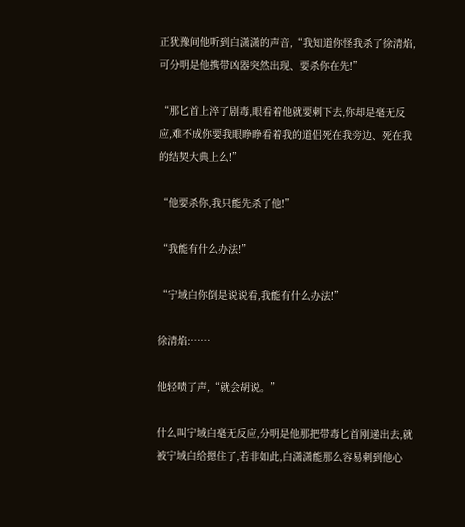正犹豫间他听到白潇潇的声音,“我知道你怪我杀了徐清焰,可分明是他携带凶器突然出现、要杀你在先!”

“那匕首上淬了剧毒,眼看着他就要刺下去,你却是毫无反应,难不成你要我眼睁睁看着我的道侣死在我旁边、死在我的结契大典上么!”

“他要杀你,我只能先杀了他!”

“我能有什么办法!”

“宁域白你倒是说说看,我能有什么办法!”

徐清焰:……

他轻啧了声,“就会胡说。”

什么叫宁域白毫无反应,分明是他那把带毒匕首刚递出去,就被宁域白给摁住了,若非如此,白潇潇能那么容易刺到他心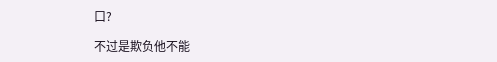口?

不过是欺负他不能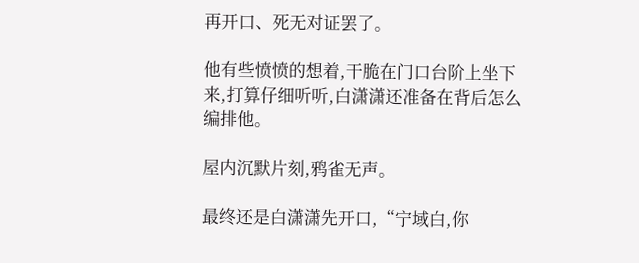再开口、死无对证罢了。

他有些愤愤的想着,干脆在门口台阶上坐下来,打算仔细听听,白潇潇还准备在背后怎么编排他。

屋内沉默片刻,鸦雀无声。

最终还是白潇潇先开口,“宁域白,你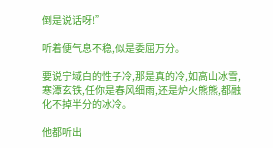倒是说话呀!”

听着便气息不稳,似是委屈万分。

要说宁域白的性子冷,那是真的冷,如高山冰雪,寒潭玄铁,任你是春风细雨,还是炉火熊熊,都融化不掉半分的冰冷。

他都听出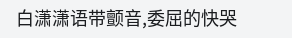白潇潇语带颤音,委屈的快哭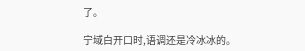了。

宁域白开口时,语调还是冷冰冰的。